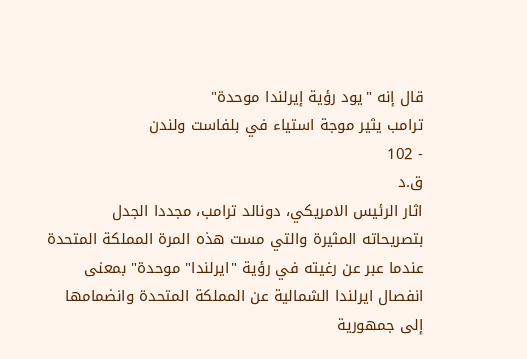قال إنه "يود رؤية إيرلندا موحدة"
ترامب يثير موجة استياء في بلفاست ولندن
- 102
ق.د
اثار الرئيس الامريكي، دونالد ترامب، مجددا الجدل بتصريحاته المثيرة والتي مست هذه المرة المملكة المتحدة عندما عبر عن رغيته في رؤية "ايرلندا" موحدة" بمعنى انفصال ايرلندا الشمالية عن المملكة المتحدة وانضمامها إلى جمهورية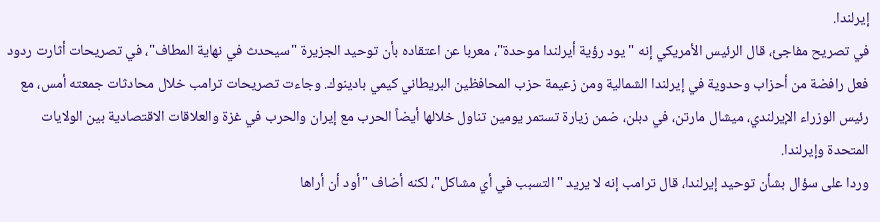إيرلندا.
في تصريح مفاجئ، قال الرئيس الأمريكي إنه "يود رؤية أيرلندا موحدة"، معربا عن اعتقاده بأن توحيد الجزيرة "سيحدث في نهاية المطاف"، في تصريحات أثارت ردود فعل رافضة من أحزاب وحدوية في إيرلندا الشمالية ومن زعيمة حزب المحافظين البريطاني كيمي بادينوك. وجاءت تصريحات ترامب خلال محادثات جمعته أمس، مع رئيس الوزراء الإيرلندي، ميشال مارتن، في دبلن، ضمن زيارة تستمر يومين تناول خلالها أيضاً الحرب مع إيران والحرب في غزة والعلاقات الاقتصادية بين الولايات المتحدة وإيرلندا.
وردا على سؤال بشأن توحيد إيرلندا، قال ترامب إنه لا يريد "التسبب في أي مشاكل"، لكنه أضاف "أود أن أراها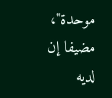موحدة"، مضيفا إن لديه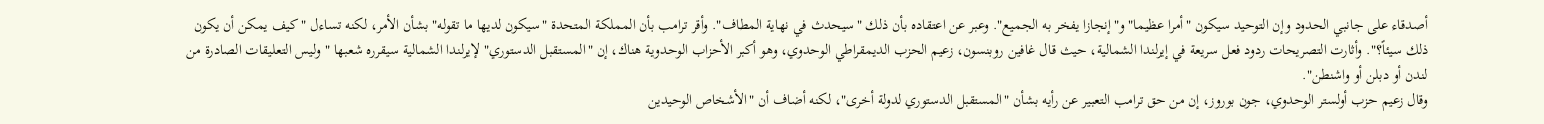أصدقاء على جانبي الحدود وإن التوحيد سيكون "أمرا عظيما" و"إنجازا يفخر به الجميع". وعبر عن اعتقاده بأن ذلك "سيحدث في نهاية المطاف". وأقر ترامب بأن المملكة المتحدة "سيكون لديها ما تقوله" بشأن الأمر، لكنه تساءل "كيف يمكن أن يكون ذلك سيئاً؟". وأثارت التصريحات ردود فعل سريعة في إيرلندا الشمالية، حيث قال غافين روبنسون، زعيم الحزب الديمقراطي الوحدوي، وهو أكبر الأحزاب الوحدوية هناك، إن "المستقبل الدستوري" لإيرلندا الشمالية سيقرره شعبها "وليس التعليقات الصادرة من لندن أو دبلن أو واشنطن".
وقال زعيم حزب أولستر الوحدوي، جون بوروز، إن من حق ترامب التعبير عن رأيه بشأن "المستقبل الدستوري لدولة أخرى"، لكنه أضاف أن "الأشخاص الوحيدين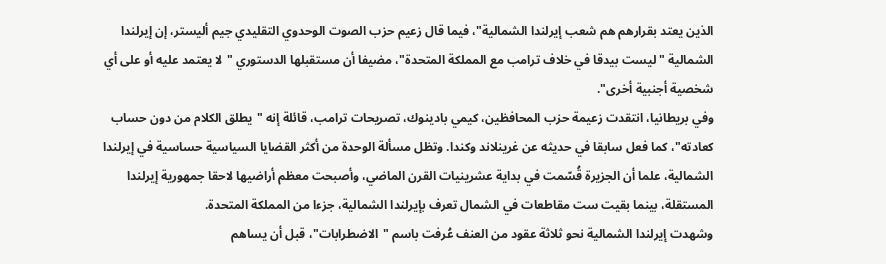الذين يعتد بقرارهم هم شعب إيرلندا الشمالية"، فيما قال زعيم حزب الصوت الوحدوي التقليدي جيم أليستر، إن إيرلندا الشمالية "ليست بيدقا في خلاف ترامب مع المملكة المتحدة"، مضيفا أن مستقبلها الدستوري "لا يعتمد عليه أو على أي شخصية أجنبية أخرى".
وفي بريطانيا، انتقدت زعيمة حزب المحافظين، كيمي بادينوك، تصريحات ترامب، قائلة إنه "يطلق الكلام من دون حساب كعادته"، كما فعل سابقا في حديثه عن غرينلاند وكندا. وتظل مسألة الوحدة من أكثر القضايا السياسية حساسية في إيرلندا الشمالية، علما أن الجزيرة قُسّمت في بداية عشرينيات القرن الماضي، وأصبحت معظم أراضيها لاحقا جمهورية إيرلندا المستقلة، بينما بقيت ست مقاطعات في الشمال تعرف بإيرلندا الشمالية، جزءا من المملكة المتحدة.
وشهدت إيرلندا الشمالية نحو ثلاثة عقود من العنف عُرفت باسم "الاضطرابات"، قبل أن يساهم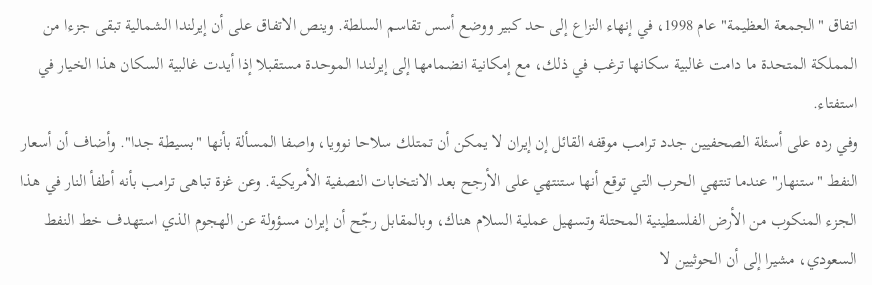اتفاق "الجمعة العظيمة" عام 1998، في إنهاء النزاع إلى حد كبير ووضع أسس تقاسم السلطة. وينص الاتفاق على أن إيرلندا الشمالية تبقى جزءا من المملكة المتحدة ما دامت غالبية سكانها ترغب في ذلك، مع إمكانية انضمامها إلى إيرلندا الموحدة مستقبلا إذا أيدت غالبية السكان هذا الخيار في استفتاء.
وفي رده على أسئلة الصحفيين جدد ترامب موقفه القائل إن إيران لا يمكن أن تمتلك سلاحا نوويا، واصفا المسألة بأنها "بسيطة جدا". وأضاف أن أسعار النفط "ستنهار" عندما تنتهي الحرب التي توقع أنها ستنتهي على الأرجح بعد الانتخابات النصفية الأمريكية. وعن غزة تباهى ترامب بأنه أطفأ النار في هذا الجزء المنكوب من الأرض الفلسطينية المحتلة وتسهيل عملية السلام هناك، وبالمقابل رجّح أن إيران مسؤولة عن الهجوم الذي استهدف خط النفط السعودي، مشيرا إلى أن الحوثيين لا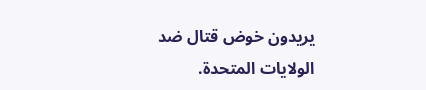يريدون خوض قتال ضد الولايات المتحدة.